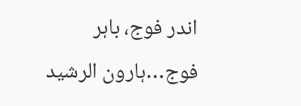اندر فوج، باہر فوج…ہارون الرشید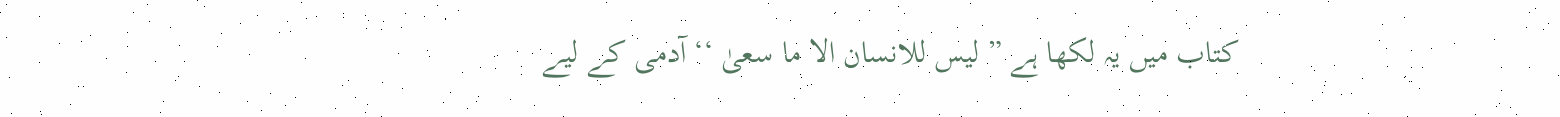کتاب میں یہ لکھا ہے ” لیس للانسان الا ما سعیٰ ‘‘ آدمی کے لیے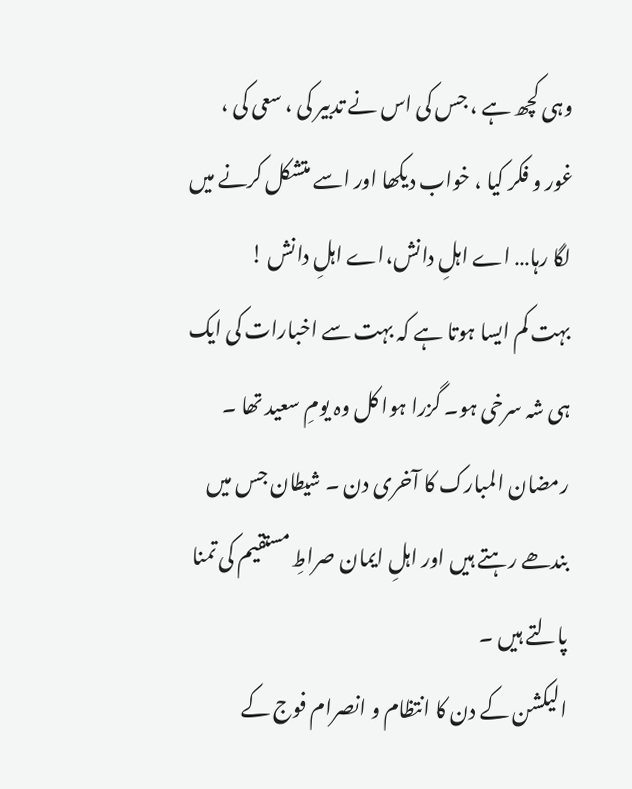وہی کچھ ہے ، جس کی اس نے تدبیر کی ، سعی کی ، غور و فکر کیا ، خواب دیکھا اور اسے متشکل کرنے میں لگا رہا… اے اہلِ دانش،اے اہلِ دانش !
بہت کم ایسا ہوتا ہے کہ بہت سے اخبارات کی ایک ہی شہ سرخی ہو۔ گزرا ہوا کل وہ یومِ سعید تھا ۔ رمضان المبارک کا آخری دن ۔ شیطان جس میں بندھے رہتے ہیں اور اہلِ ایمان صراطِ مستقیم کی تمنا پالتے ہیں ۔
الیکشن کے دن کا انتظام و انصرام فوج کے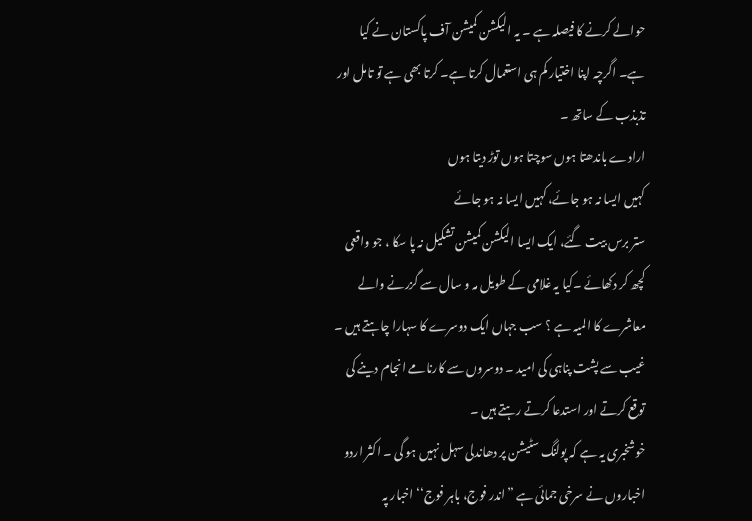حوالے کرنے کا فیصلہ ہے ۔ یہ الیکشن کمیشن آف پاکستان نے کیا ہے۔ اگرچہ اپنا اختیار کم ہی استعمال کرتا ہے۔ کرتا بھی ہے تو تامل اور تذبذب کے ساتھ ۔
ارادے باندھتا ہوں سوچتا ہوں توڑ دیتا ہوں
کہیں ایسا نہ ہو جائے، کہیں ایسا نہ ہو جائے
ستر برس بیت گئے، ایک ایسا الیکشن کمیشن تشکیل نہ پا سکا ، جو واقعی کچھ کر دکھائے ۔کیا یہ غلامی کے طویل مہ و سال سے گزرنے والے معاشرے کا المیہ ہے ؟ سب جہاں ایک دوسرے کا سہارا چاہتے ہیں ۔ غیب سے پشت پناہی کی امید ۔ دوسروں سے کارنامے انجام دینے کی توقع کرتے اور استدعا کرتے رہتے ہیں ۔
خوشخبری یہ ہے کہ پولنگ سٹیشن پر دھاندلی سہل نہیں ہو گی ۔ اکثر اردو اخباروں نے سرخی جمائی ہے ”اندر فوج، باہر فوج‘‘ اخبار پہ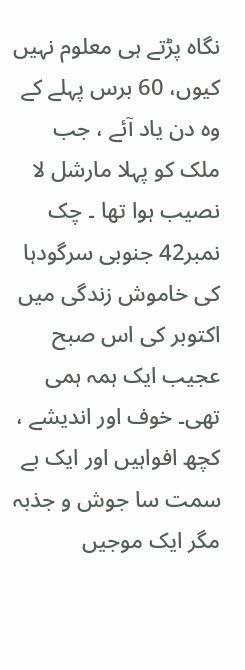نگاہ پڑتے ہی معلوم نہیں کیوں، 60 برس پہلے کے وہ دن یاد آئے ، جب ملک کو پہلا مارشل لا نصیب ہوا تھا ۔ چک نمبر42 جنوبی سرگودہا کی خاموش زندگی میں اکتوبر کی اس صبح عجیب ایک ہمہ ہمی تھی۔ خوف اور اندیشے ، کچھ افواہیں اور ایک بے سمت سا جوش و جذبہ مگر ایک موجیں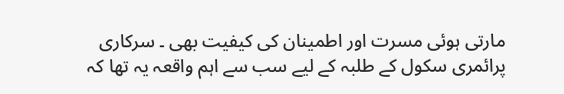مارتی ہوئی مسرت اور اطمینان کی کیفیت بھی ۔ سرکاری پرائمری سکول کے طلبہ کے لیے سب سے اہم واقعہ یہ تھا کہ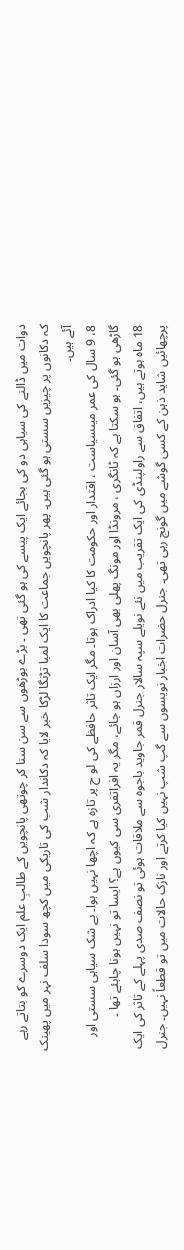دوات میں ڈالنے کی سیاہی دو کی بجائے ایک پیسے کی ہو گئی تھی ۔ بڑے بوڑھوں سے سن سنا کر چوتھی پانچویں کے طالبِ علم ایک دوسرے کو بتاتے رہے کہ دکانوں پر چیزیں سستی ہو گئی ہیں۔ پھر پانچویں جماعت کا ایک لمبا تڑنگا لڑکا خبر لایا کہ دکاندار شب کی تاریکی میں کچھ سودا سلف نہر میں پھینک آئے ہیں۔
8، 9 سال کی عمر میںسیاست ، اقتدار اور حکومت کا کیا ادراک ہوتا۔ مگر ایک تاثر حافظے کی لو ح پر تازہ ہے کہ اچھا نہیں ہوا۔ بے شک سیاہی سستی اور گاڑھی ہو گئی۔ ہو سکتا ہے کہ ٹانگری ، مرونڈا اور مونگ پھلی بھی آسان اور ارزاں ہو جائے، مگر یہ افراتفری سی کیوں ہے؟ ایسا تو نہیں ہونا چاہئے تھا ۔
18 ماہ ہوتے ہیں، اتفاق سے راولپنڈی کی ایک تقریب میں نئے نویلے سپہ سالار جنرل قمر جاوید باجوہ سے ملاقات ہوئی تو نصف صدی پہلے کے تاثر کی ایک پرچھائیں شاید ذہن کے کسی گوشے میں گونج رہی تھی۔ جنرل حضرات اخبار نویسوں سے گپ شپ نہیں کیا کرتے اور نازک حالات میں تو قطعاً نہیں۔ جنرل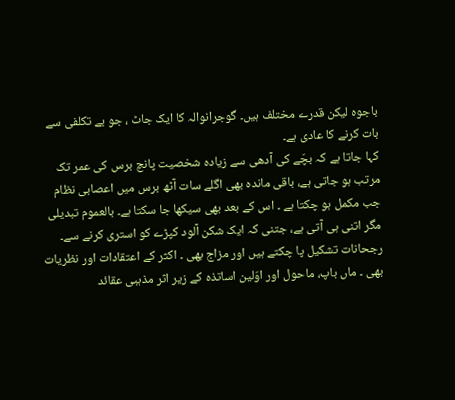باجوہ لیکن قدرے مختلف ہیں۔ گوجرانوالہ کا ایک جاٹ ، جو بے تکلفی سے بات کرنے کا عادی ہے۔
کہا جاتا ہے کہ بچّے کی آدھی سے زیادہ شخصیت پانچ برس کی عمر تک مرتب ہو جاتی ہے، باقی ماندہ بھی اگلے سات آٹھ برس میں اعصابی نظام جب مکمل ہو چکتا ہے ۔ اس کے بعد بھی سیکھا جا سکتا ہے۔ بالعموم تبدیلی مگر اتنی ہی آتی ہے، جتنی کہ ایک شکن آلود کپڑے کو استری کرنے سے۔ رجحانات تشکیل پا چکتے ہیں اور مزاج بھی ۔ اکثر کے اعتقادات اور نظریات بھی ۔ ماں باپ، ماحول اور اوّلین اساتذہ کے زیر اثر مذہبی عقائد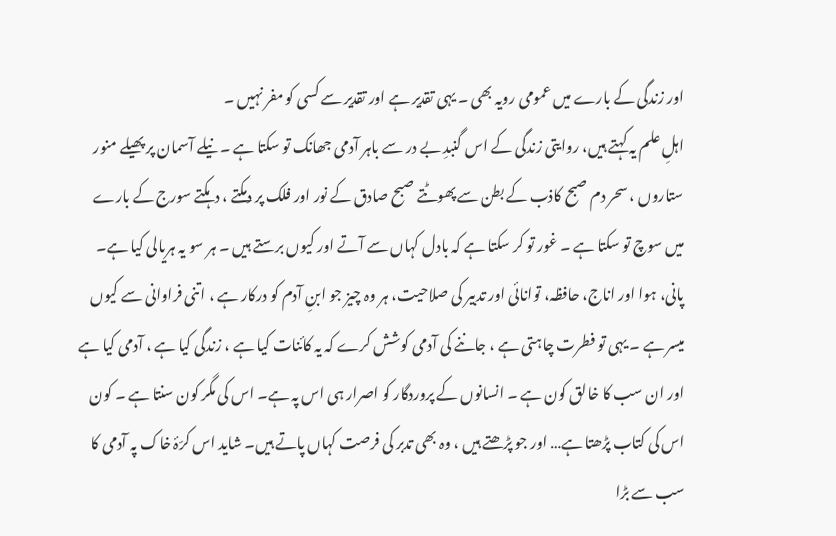اور زندگی کے بارے میں عمومی رویہ بھی ۔ یہی تقدیر ہے اور تقدیر سے کسی کو مفر نہیں ۔
اہلِ علم یہ کہتے ہیں، روایتی زندگی کے اس گنبدِ بے در سے باہر آدمی جھانک تو سکتا ہے ۔ نیلے آسمان پر پھیلے منور ستاروں ، سحر دم صبح کاذب کے بطن سے پھوٹتے صبح صادق کے نور اور فلک پر دمکتے ، دہکتے سورج کے بارے میں سوچ تو سکتا ہے ۔ غور تو کر سکتا ہے کہ بادل کہاں سے آتے اور کیوں برستے ہیں ۔ ہر سو یہ ہریالی کیا ہے۔ پانی، ہوا اور اناج، حافظہ، توانائی اور تدبیر کی صلاحیت، ہر وہ چیز جو ابنِ آدم کو درکار ہے ، اتنی فراوانی سے کیوں میسر ہے ۔ یہی تو فطرت چاہتی ہے ، جاننے کی آدمی کوشش کرے کہ یہ کائنات کیا ہے ، زندگی کیا ہے ، آدمی کیا ہے اور ان سب کا خالق کون ہے ۔ انسانوں کے پروردگار کو اصرار ہی اس پہ ہے۔ اس کی مگر کون سنتا ہے ۔ کون اس کی کتاب پڑھتا ہے… اور جو پڑھتے ہیں ، وہ بھی تدبر کی فرصت کہاں پاتے ہیں۔ شاید اس کرّۂ خاک پہ آدمی کا سب سے بڑا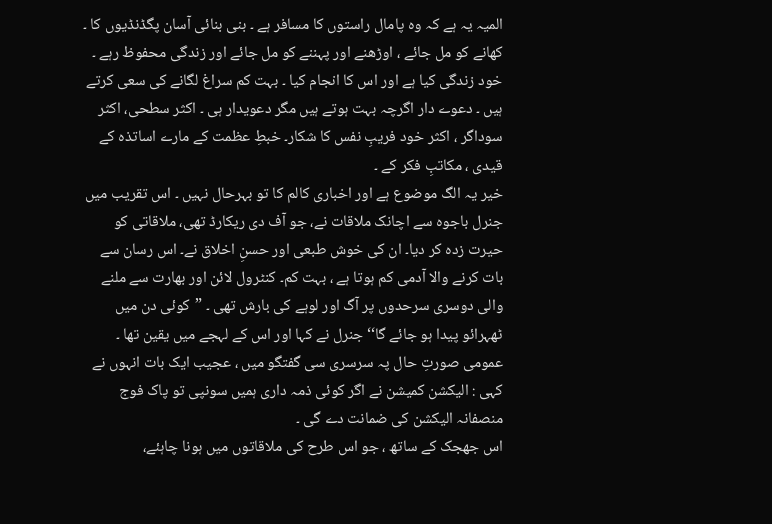المیہ یہ ہے کہ وہ پامال راستوں کا مسافر ہے ۔ بنی بنائی آسان پگڈنڈیوں کا ۔ کھانے کو مل جائے ، اوڑھنے اور پہننے کو مل جائے اور زندگی محفوظ رہے ۔ خود زندگی کیا ہے اور اس کا انجام کیا ۔ بہت کم سراغ لگانے کی سعی کرتے ہیں ۔ دعوے دار اگرچہ بہت ہوتے ہیں مگر دعویدار ہی ۔ اکثر سطحی، اکثر سوداگر ، اکثر خود فریبِ نفس کا شکار۔ خبطِ عظمت کے مارے اساتذہ کے قیدی ، مکاتبِ فکر کے ۔
خیر یہ الگ موضوع ہے اور اخباری کالم کا تو بہرحال نہیں ۔ اس تقریب میں جنرل باجوہ سے اچانک ملاقات نے، جو آف دی ریکارڈ تھی، ملاقاتی کو حیرت زدہ کر دیا۔ ان کی خوش طبعی اور حسنِ اخلاق نے۔ اس رسان سے بات کرنے والا آدمی کم ہوتا ہے ، بہت کم۔ کنٹرول لائن اور بھارت سے ملنے والی دوسری سرحدوں پر آگ اور لوہے کی بارش تھی ۔ ”کوئی دن میں ٹھہرائو پیدا ہو جائے گا‘‘ جنرل نے کہا اور اس کے لہجے میں یقین تھا ۔ عمومی صورتِ حال پہ سرسری سی گفتگو میں ، عجیب ایک بات انہوں نے کہی : الیکشن کمیشن نے اگر کوئی ذمہ داری ہمیں سونپی تو پاک فوج منصفانہ الیکشن کی ضمانت دے گی ۔
اس جھجک کے ساتھ ، جو اس طرح کی ملاقاتوں میں ہونا چاہئے،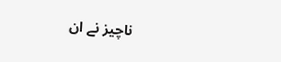ناچیز نے ان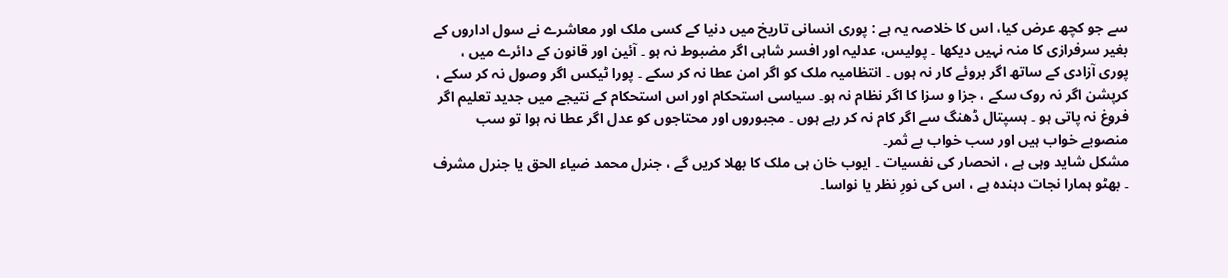سے جو کچھ عرض کیا، اس کا خلاصہ یہ ہے : پوری انسانی تاریخ میں دنیا کے کسی ملک اور معاشرے نے سول اداروں کے بغیر سرفرازی کا منہ نہیں دیکھا ۔ پولیس، عدلیہ اور افسر شاہی اگر مضبوط نہ ہو ۔ آئین اور قانون کے دائرے میں ، پوری آزادی کے ساتھ اگر بروئے کار نہ ہوں ۔ انتظامیہ ملک کو اگر امن عطا نہ کر سکے ۔ پورا ٹیکس اگر وصول نہ کر سکے ، کرپشن اگر نہ روک سکے ، جزا و سزا کا اگر نظام نہ ہو۔ سیاسی استحکام اور اس استحکام کے نتیجے میں جدید تعلیم اگر فروغ نہ پاتی ہو ۔ ہسپتال ڈھنگ سے اگر کام نہ کر رہے ہوں ۔ مجبوروں اور محتاجوں کو عدل اگر عطا نہ ہوا تو سب منصوبے خواب ہیں اور سب خواب بے ثمر۔
مشکل شاید وہی ہے ، انحصار کی نفسیات ۔ ایوب خان ہی ملک کا بھلا کریں گے ، جنرل محمد ضیاء الحق یا جنرل مشرف ۔ بھٹو ہمارا نجات دہندہ ہے ، اس کی نورِ نظر یا نواسا۔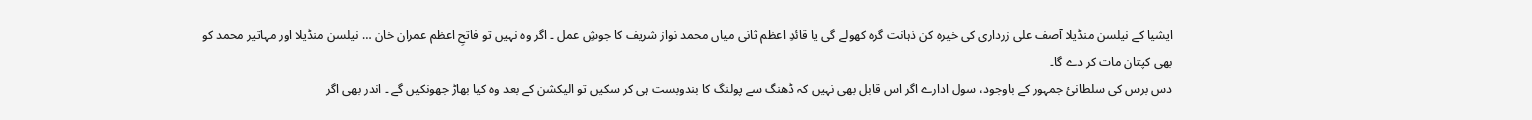ایشیا کے نیلسن منڈیلا آصف علی زرداری کی خیرہ کن ذہانت گرہ کھولے گی یا قائدِ اعظم ثانی میاں محمد نواز شریف کا جوشِ عمل ۔ اگر وہ نہیں تو فاتحِ اعظم عمران خان … نیلسن منڈیلا اور مہاتیر محمد کو بھی کپتان مات کر دے گا۔
دس برس کی سلطانیٔ جمہور کے باوجود، سول ادارے اگر اس قابل بھی نہیں کہ ڈھنگ سے پولنگ کا بندوبست ہی کر سکیں تو الیکشن کے بعد وہ کیا بھاڑ جھونکیں گے ۔ اندر بھی اگر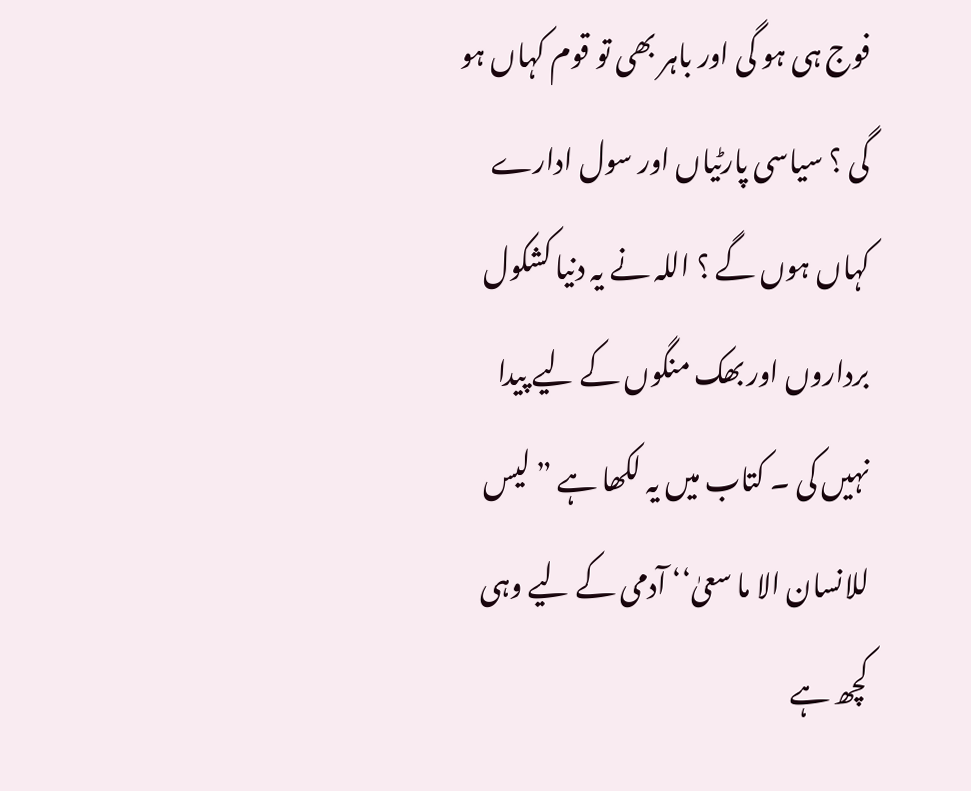فوج ہی ہو گی اور باہر بھی تو قوم کہاں ہو گی ؟ سیاسی پارٹیاں اور سول ادارے کہاں ہوں گے ؟ اللہ نے یہ دنیا کشکول برداروں اور بھک منگوں کے لیے پیدا نہیں کی ۔ کتاب میں یہ لکھا ہے ” لیس للانسان الا ما سعیٰ‘‘ آدمی کے لیے وہی کچھ ہے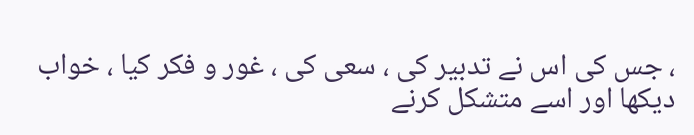، جس کی اس نے تدبیر کی ، سعی کی ، غور و فکر کیا ، خواب دیکھا اور اسے متشکل کرنے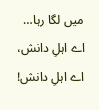میں لگا رہا… اے اہلِ دانش، اے اہلِ دانش!